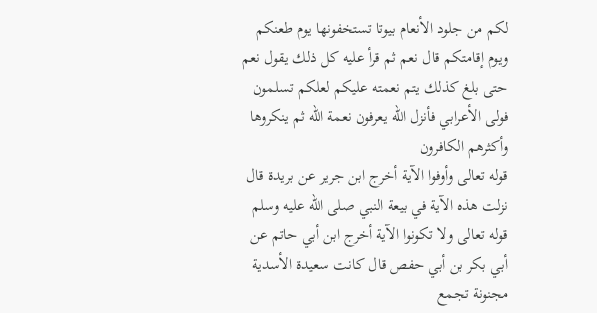لكم من جلود الأنعام بيوتا تستخفونها يوم طعنكم ويوم إقامتكم قال نعم ثم قرأ عليه كل ذلك يقول نعم حتى بلغ كذلك يتم نعمته عليكم لعلكم تسلمون فولى الأعرابي فأنزل الله يعرفون نعمة الله ثم ينكروها وأكثرهم الكافرون
قوله تعالى وأوفوا الآية أخرج ابن جرير عن بريدة قال نزلت هذه الآية في بيعة النبي صلى الله عليه وسلم
قوله تعالى ولا تكونوا الآية أخرج ابن أبي حاتم عن أبي بكر بن أبي حفص قال كانت سعيدة الأسدية مجنونة تجمع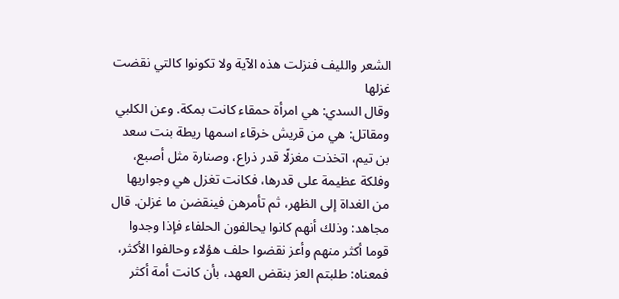الشعر والليف فنزلت هذه الآية ولا تكونوا كالتي نقضت غزلها
وقال السدي: هي امرأة حمقاء كانت بمكة. وعن الكلبي ومقاتل: هي من قريش خرقاء اسمها ريطة بنت سعد بن تيم، اتخذت مغزلًا قدر ذراع، وصنارة مثل أصبع، وفلكة عظيمة على قدرها، فكانت تغزل هي وجواريها من الغداة إلى الظهر، ثم تأمرهن فينقضن ما غزلن. قال مجاهد: وذلك أنهم كانوا يحالفون الحلفاء فإذا وجدوا قوما أكثر منهم وأعز نقضوا حلف هؤلاء وحالفوا الأكثر، فمعناه: طلبتم العز بنقض العهد، بأن كانت أمة أكثر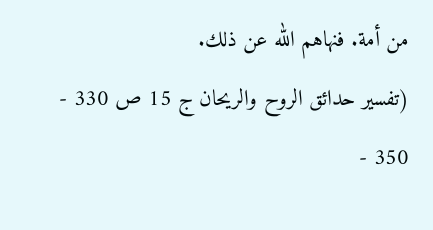من أمة. فنهاهم الله عن ذلك.
(تفسير حدائق الروح والريحان ج 15 ص 330 - 350 -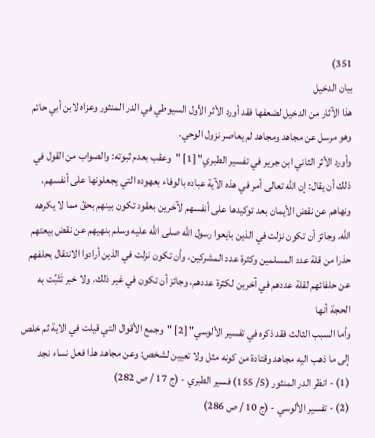351)
بيان الدخيل
هذا الآثار من الدخيل لضعفها فقد أورد الأثر الأول السيوطي في الدر المنثور وعزاه لابن أبي حاتم وهو مرسل عن مجاهد ومجاهد لم يعاصر نزول الوحي.
وأورد الأثر الثاني ابن جرير في تفسير الطبري" [1] "وعقب بعدم ثبوته: والصواب من القول في ذلك أن يقال: إن الله تعالى أمر في هذه الآية عباده بالوفاء بعهوده التي يجعلونها على أنفسهم، ونهاهم عن نقض الأيمان بعد توكيدها على أنفسهم لآخرين بعقود تكون بينهم بحقّ مما لا يكرهه الله. وجائز أن تكون نزلت في الذين بايعوا رسول الله صلى الله عليه وسلم بنهيهم عن نقض بيعتهم حذرا من قلة عدد المسلمين وكثرة عدد المشركين، وأن تكون نزلت في الذين أرادوا الانتقال بحلفهم عن حلفائهم لقلة عددهم في آخرين لكثرة عددهم، وجائز أن تكون في غير ذلك. ولا خبر تَثْبُت به الحجة أنها
وأما السبب الثالث فقد ذكره في تفسير الألوسي" [2] "وجمع الأقوال التي قيلت في الاية ثم خلص إلى ما ذهب اليه مجاهد وقتادة من كونه مثل ولا تعيين لشخص: وعن مجاهد هذا فعل نساء نجد
(1) - انظر الدر المنثور (5/ 155) فسير الطبري - (ج 17 / ص 282)
(2) - تفسير الألوسي - (ج 10 / ص 286)